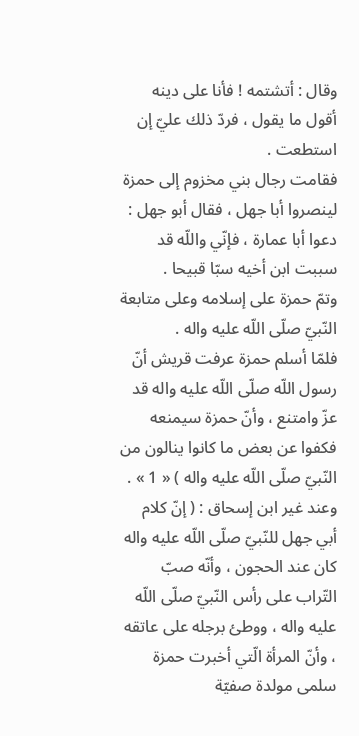وقال : أتشتمه ! فأنا على دينه أقول ما يقول ، فردّ ذلك عليّ إن استطعت .
فقامت رجال بني مخزوم إلى حمزة لينصروا أبا جهل ، فقال أبو جهل : دعوا أبا عمارة ، فإنّي واللّه قد سببت ابن أخيه سبّا قبيحا .
وتمّ حمزة على إسلامه وعلى متابعة النّبيّ صلّى اللّه عليه واله .
فلمّا أسلم حمزة عرفت قريش أنّ رسول اللّه صلّى اللّه عليه واله قد عزّ وامتنع ، وأنّ حمزة سيمنعه فكفوا عن بعض ما كانوا ينالون من النّبيّ صلّى اللّه عليه واله ) « 1 » .
وعند غير ابن إسحاق : ( إنّ كلام أبي جهل للنّبيّ صلّى اللّه عليه واله كان عند الحجون ، وأنّه صبّ التّراب على رأس النّبيّ صلّى اللّه عليه واله ، ووطئ برجله على عاتقه ، وأنّ المرأة الّتي أخبرت حمزة سلمى مولدة صفيّة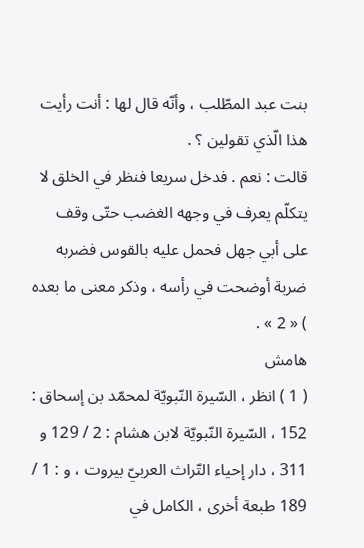بنت عبد المطّلب ، وأنّه قال لها : أنت رأيت هذا الّذي تقولين ؟ .
قالت : نعم . فدخل سريعا فنظر في الخلق لا يتكلّم يعرف في وجهه الغضب حتّى وقف على أبي جهل فحمل عليه بالقوس فضربه ضربة أوضحت في رأسه ، وذكر معنى ما بعده ) « 2 » .
هامش
( 1 ) انظر ، السّيرة النّبويّة لمحمّد بن إسحاق : 152 ، السّيرة النّبويّة لابن هشام : 2 / 129 و 311 ، دار إحياء التّراث العربيّ بيروت ، و : 1 / 189 طبعة أخرى ، الكامل في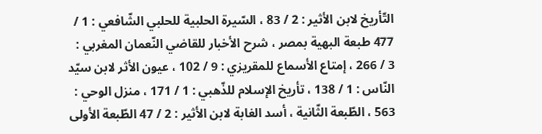التّأريخ لابن الأثير : 2 / 83 ، السّيرة الحلبية للحلبي الشّافعي : 1 / 477 طبعة البهية بمصر ، شرح الأخبار للقاضي النّعمان المغربي :
3 / 266 ، إمتاع الأسماع للمقريزي : 9 / 102 ، عيون الأثر لابن سيّد النّاس : 1 / 138 ، تأريخ الإسلام للذّهبي : 1 / 171 ، منزل الوحي : 563 ، الطّبعة الثّانية ، أسد الغابة لابن الأثير : 2 / 47 الطّبعة الأولى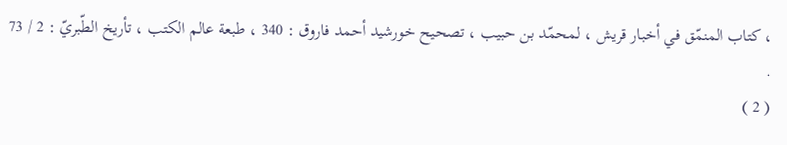، كتاب المنمّق في أخبار قريش ، لمحمّد بن حبيب ، تصحيح خورشيد أحمد فاروق : 340 ، طبعة عالم الكتب ، تأريخ الطّبريّ : 2 / 73 .
( 2 )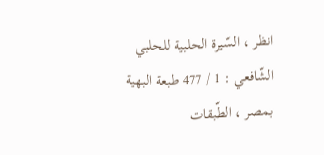انظر ، السّيرة الحلبية للحلبي الشّافعي : 1 / 477 طبعة البهية بمصر ، الطّبقات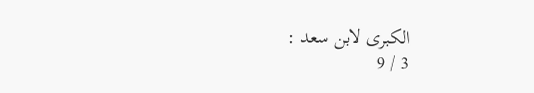الكبرى لابن سعد :
3 / 9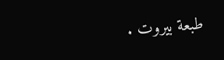طبعة بيروت .